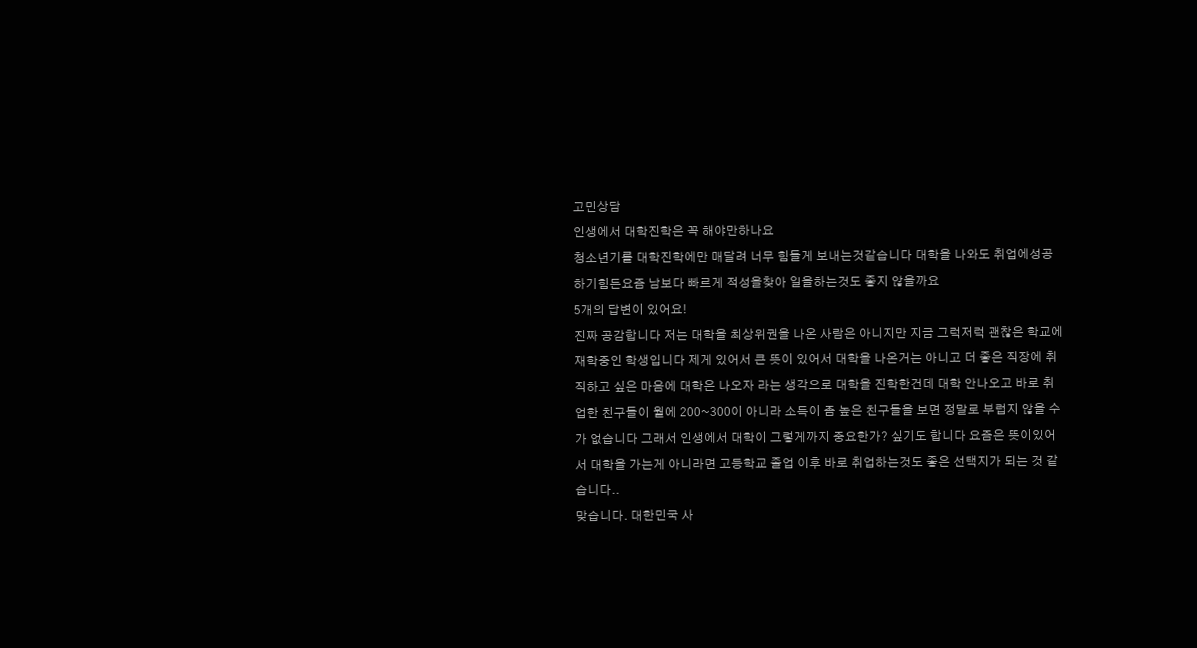고민상담
인생에서 대학진학은 꼭 해야만하나요
청소년기를 대학진학에만 매달려 너무 힘들게 보내는것같습니다 대학을 나와도 취업에성공하기힘든요즘 남보다 빠르게 적성을찾아 일을하는것도 좋지 않을까요
5개의 답변이 있어요!
진짜 공감합니다 저는 대학을 최상위권을 나온 사람은 아니지만 지금 그럭저럭 괜찮은 학교에 재학중인 학생입니다 제게 있어서 큰 뜻이 있어서 대학을 나온거는 아니고 더 좋은 직장에 취직하고 싶은 마음에 대학은 나오자 라는 생각으로 대학을 진학한건데 대학 안나오고 바로 취업한 친구들이 월에 200~300이 아니라 소득이 좀 높은 친구들을 보면 정말로 부럽지 않을 수가 없습니다 그래서 인생에서 대학이 그렇게까지 중요한가? 싶기도 합니다 요즘은 뜻이있어서 대학을 가는게 아니라면 고등학교 졸업 이후 바로 취업하는것도 좋은 선택지가 되는 것 같습니다..
맞습니다. 대한민국 사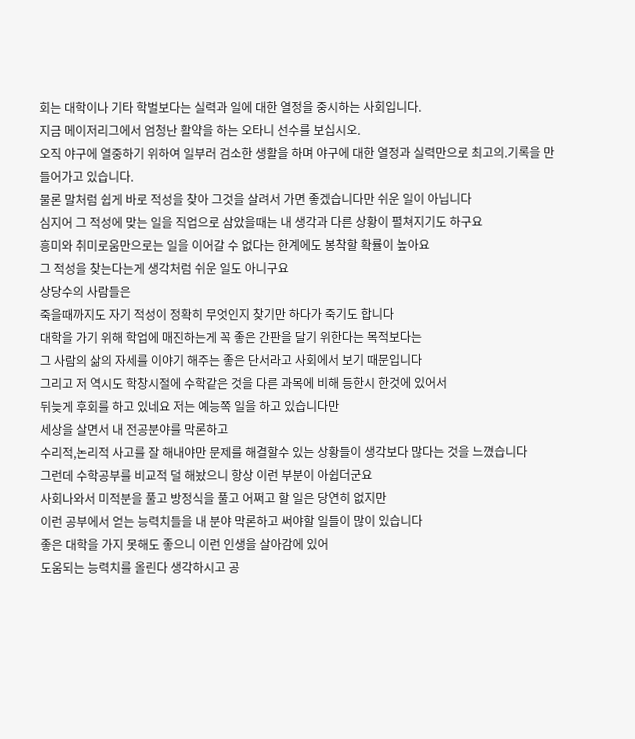회는 대학이나 기타 학벌보다는 실력과 일에 대한 열정을 중시하는 사회입니다.
지금 메이저리그에서 엄청난 활약을 하는 오타니 선수를 보십시오.
오직 야구에 열중하기 위하여 일부러 검소한 생활을 하며 야구에 대한 열정과 실력만으로 최고의.기록을 만들어가고 있습니다.
물론 말처럼 쉽게 바로 적성을 찾아 그것을 살려서 가면 좋겠습니다만 쉬운 일이 아닙니다
심지어 그 적성에 맞는 일을 직업으로 삼았을때는 내 생각과 다른 상황이 펼쳐지기도 하구요
흥미와 취미로움만으로는 일을 이어갈 수 없다는 한계에도 봉착할 확률이 높아요
그 적성을 찾는다는게 생각처럼 쉬운 일도 아니구요
상당수의 사람들은
죽을때까지도 자기 적성이 정확히 무엇인지 찾기만 하다가 죽기도 합니다
대학을 가기 위해 학업에 매진하는게 꼭 좋은 간판을 달기 위한다는 목적보다는
그 사람의 삶의 자세를 이야기 해주는 좋은 단서라고 사회에서 보기 때문입니다
그리고 저 역시도 학창시절에 수학같은 것을 다른 과목에 비해 등한시 한것에 있어서
뒤늦게 후회를 하고 있네요 저는 예능쪽 일을 하고 있습니다만
세상을 살면서 내 전공분야를 막론하고
수리적,논리적 사고를 잘 해내야만 문제를 해결할수 있는 상황들이 생각보다 많다는 것을 느꼈습니다
그런데 수학공부를 비교적 덜 해놨으니 항상 이런 부분이 아쉽더군요
사회나와서 미적분을 풀고 방정식을 풀고 어쩌고 할 일은 당연히 없지만
이런 공부에서 얻는 능력치들을 내 분야 막론하고 써야할 일들이 많이 있습니다
좋은 대학을 가지 못해도 좋으니 이런 인생을 살아감에 있어
도움되는 능력치를 올린다 생각하시고 공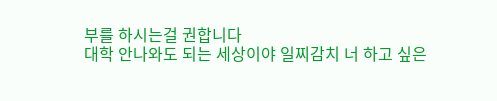부를 하시는걸 권합니다
대학 안나와도 되는 세상이야 일찌감치 너 하고 싶은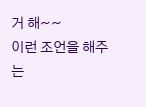거 해~~
이런 조언을 해주는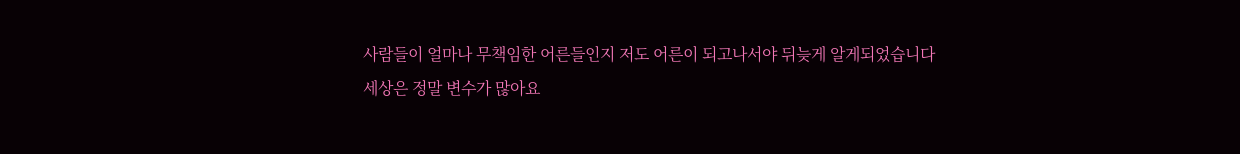사람들이 얼마나 무책임한 어른들인지 저도 어른이 되고나서야 뒤늦게 알게되었습니다
세상은 정말 변수가 많아요